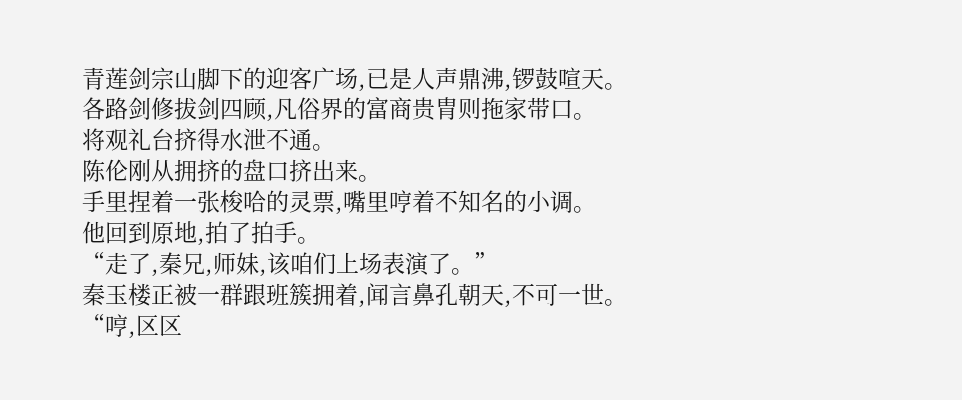青莲剑宗山脚下的迎客广场,已是人声鼎沸,锣鼓喧天。
各路剑修拔剑四顾,凡俗界的富商贵胄则拖家带口。
将观礼台挤得水泄不通。
陈伦刚从拥挤的盘口挤出来。
手里捏着一张梭哈的灵票,嘴里哼着不知名的小调。
他回到原地,拍了拍手。
“走了,秦兄,师妹,该咱们上场表演了。”
秦玉楼正被一群跟班簇拥着,闻言鼻孔朝天,不可一世。
“哼,区区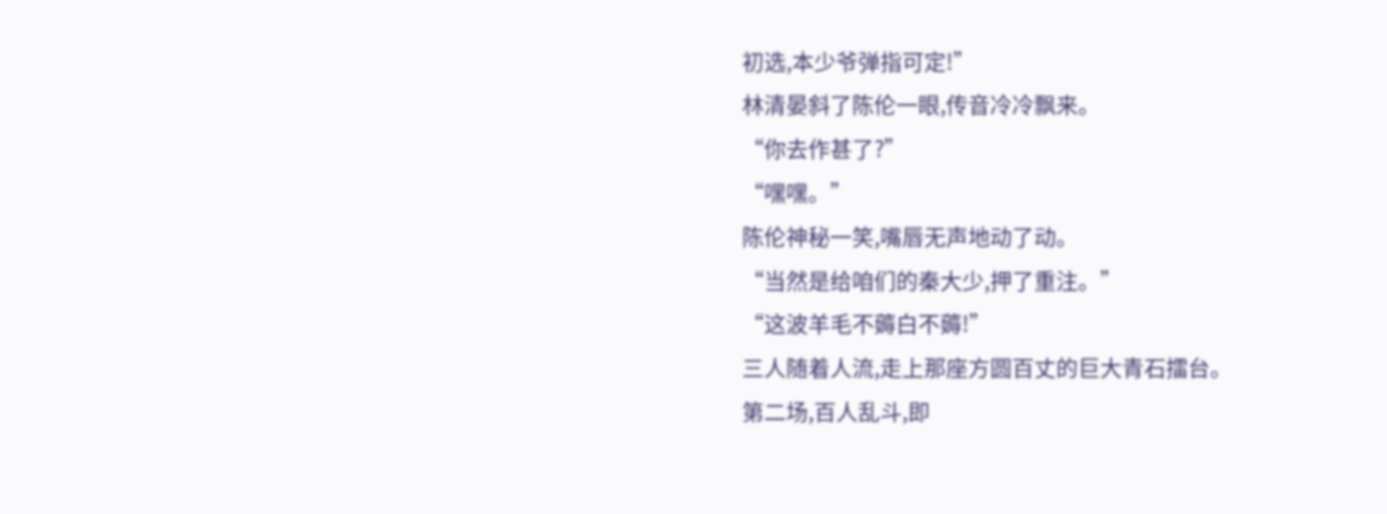初选,本少爷弹指可定!”
林清晏斜了陈伦一眼,传音冷冷飘来。
“你去作甚了?”
“嘿嘿。”
陈伦神秘一笑,嘴唇无声地动了动。
“当然是给咱们的秦大少,押了重注。”
“这波羊毛不薅白不薅!”
三人随着人流,走上那座方圆百丈的巨大青石擂台。
第二场,百人乱斗,即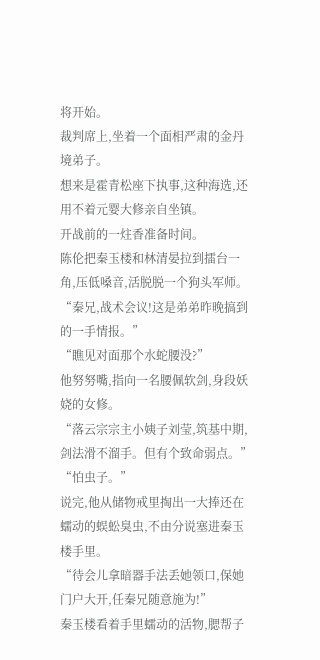将开始。
裁判席上,坐着一个面相严肃的金丹境弟子。
想来是霍青松座下执事,这种海选,还用不着元婴大修亲自坐镇。
开战前的一炷香准备时间。
陈伦把秦玉楼和林清晏拉到擂台一角,压低嗓音,活脱脱一个狗头军师。
“秦兄,战术会议!这是弟弟昨晚搞到的一手情报。”
“瞧见对面那个水蛇腰没?”
他努努嘴,指向一名腰佩软剑,身段妖娆的女修。
“落云宗宗主小姨子刘莹,筑基中期,剑法滑不溜手。但有个致命弱点。”
“怕虫子。”
说完,他从储物戒里掏出一大捧还在蠕动的蜈蚣臭虫,不由分说塞进秦玉楼手里。
“待会儿拿暗器手法丢她领口,保她门户大开,任秦兄随意施为!”
秦玉楼看着手里蠕动的活物,腮帮子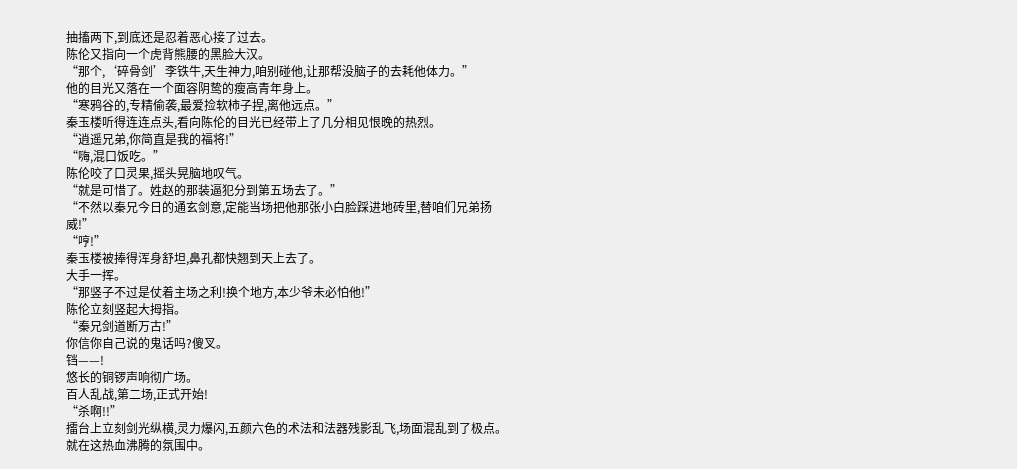抽搐两下,到底还是忍着恶心接了过去。
陈伦又指向一个虎背熊腰的黑脸大汉。
“那个,‘碎骨剑’李铁牛,天生神力,咱别碰他,让那帮没脑子的去耗他体力。”
他的目光又落在一个面容阴鸷的瘦高青年身上。
“寒鸦谷的,专精偷袭,最爱捡软柿子捏,离他远点。”
秦玉楼听得连连点头,看向陈伦的目光已经带上了几分相见恨晚的热烈。
“逍遥兄弟,你简直是我的福将!”
“嗨,混口饭吃。”
陈伦咬了口灵果,摇头晃脑地叹气。
“就是可惜了。姓赵的那装逼犯分到第五场去了。”
“不然以秦兄今日的通玄剑意,定能当场把他那张小白脸踩进地砖里,替咱们兄弟扬威!”
“哼!”
秦玉楼被捧得浑身舒坦,鼻孔都快翘到天上去了。
大手一挥。
“那竖子不过是仗着主场之利!换个地方,本少爷未必怕他!”
陈伦立刻竖起大拇指。
“秦兄剑道断万古!”
你信你自己说的鬼话吗?傻叉。
铛——!
悠长的铜锣声响彻广场。
百人乱战,第二场,正式开始!
“杀啊!!”
擂台上立刻剑光纵横,灵力爆闪,五颜六色的术法和法器残影乱飞,场面混乱到了极点。
就在这热血沸腾的氛围中。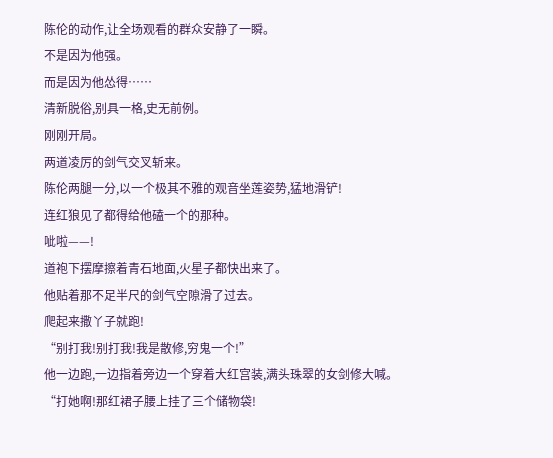陈伦的动作,让全场观看的群众安静了一瞬。
不是因为他强。
而是因为他怂得……
清新脱俗,别具一格,史无前例。
刚刚开局。
两道凌厉的剑气交叉斩来。
陈伦两腿一分,以一个极其不雅的观音坐莲姿势,猛地滑铲!
连红狼见了都得给他磕一个的那种。
呲啦——!
道袍下摆摩擦着青石地面,火星子都快出来了。
他贴着那不足半尺的剑气空隙滑了过去。
爬起来撒丫子就跑!
“别打我!别打我!我是散修,穷鬼一个!”
他一边跑,一边指着旁边一个穿着大红宫装,满头珠翠的女剑修大喊。
“打她啊!那红裙子腰上挂了三个储物袋!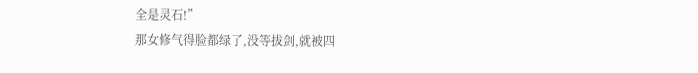全是灵石!”
那女修气得脸都绿了,没等拔剑,就被四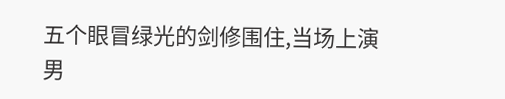五个眼冒绿光的剑修围住,当场上演男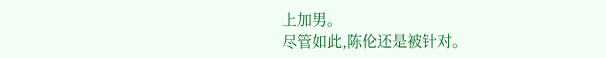上加男。
尽管如此,陈伦还是被针对。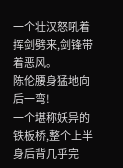一个壮汉怒吼着挥剑劈来,剑锋带着恶风。
陈伦腰身猛地向后一弯!
一个堪称妖异的铁板桥,整个上半身后背几乎完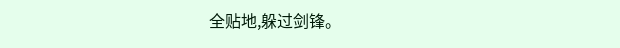全贴地,躲过剑锋。